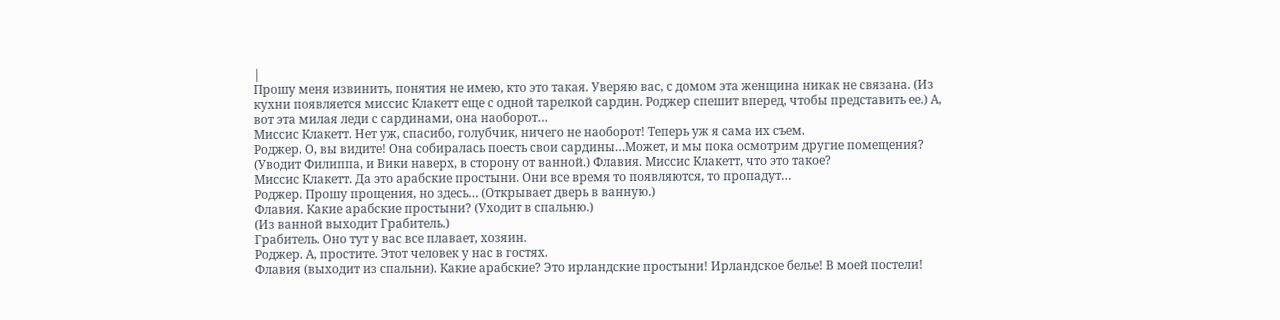|
Прошу меня извинить, понятия не имею, кто это такая. Уверяю вас, с домом эта женщина никак не связана. (Из кухни появляется миссис Клакетт еще с одной тарелкой сардин. Роджер спешит вперед, чтобы представить ее.) А, вот эта милая леди с сардинами, она наоборот…
Миссис Клакетт. Нет уж, спасибо, голубчик, ничего не наоборот! Теперь уж я сама их съем.
Роджер. О, вы видите! Она собиралась поесть свои сардины…Может, и мы пока осмотрим другие помещения? (Уводит Филиппа, и Вики наверх, в сторону от ванной.) Флавия. Миссис Клакетт, что это такое?
Миссис Клакетт. Да это арабские простыни. Они все время то появляются, то пропадут…
Роджер. Прошу прощения, но здесь… (Открывает дверь в ванную.)
Флавия. Какие арабские простыни? (Уходит в спальню.)
(Из ванной выходит Грабитель.)
Грабитель. Оно тут у вас все плавает, хозяин.
Роджер. А, простите. Этот человек у нас в гостях.
Флавия (выходит из спальни). Какие арабские? Это ирландские простыни! Ирландское белье! В моей постели!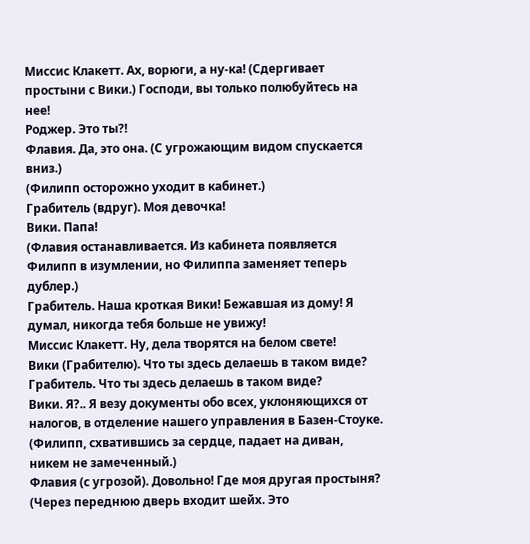Миссис Клакетт. Ах, ворюги, а ну-ка! (Сдергивает простыни с Вики.) Господи, вы только полюбуйтесь на нее!
Роджер. Это ты?!
Флавия. Да, это она. (С угрожающим видом спускается вниз.)
(Филипп осторожно уходит в кабинет.)
Грабитель (вдруг). Моя девочка!
Вики. Папа!
(Флавия останавливается. Из кабинета появляется Филипп в изумлении, но Филиппа заменяет теперь дублер.)
Грабитель. Наша кроткая Вики! Бежавшая из дому! Я думал, никогда тебя больше не увижу!
Миссис Клакетт. Ну, дела творятся на белом свете!
Вики (Грабителю). Что ты здесь делаешь в таком виде?
Грабитель. Что ты здесь делаешь в таком виде?
Вики. Я?.. Я везу документы обо всех, уклоняющихся от налогов, в отделение нашего управления в Базен-Стоуке.
(Филипп, схватившись за сердце, падает на диван, никем не замеченный.)
Флавия (с угрозой). Довольно! Где моя другая простыня?
(Через переднюю дверь входит шейх. Это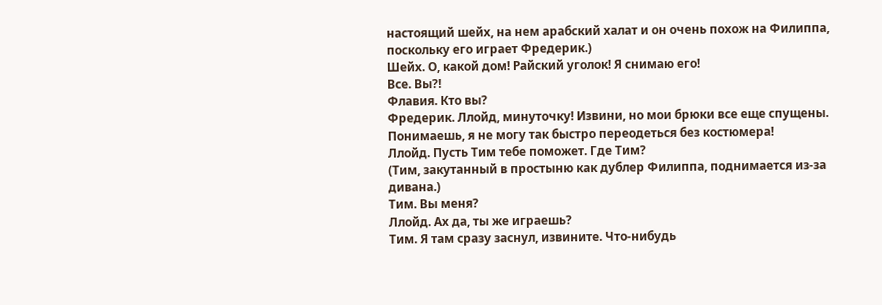настоящий шейх, на нем арабский халат и он очень похож на Филиппа, поскольку его играет Фредерик.)
Шейх. О, какой дом! Райский уголок! Я снимаю его!
Все. Вы?!
Флавия. Кто вы?
Фредерик. Ллойд, минуточку! Извини, но мои брюки все еще спущены. Понимаешь, я не могу так быстро переодеться без костюмера!
Ллойд. Пусть Тим тебе поможет. Где Тим?
(Тим, закутанный в простыню как дублер Филиппа, поднимается из-за дивана.)
Тим. Вы меня?
Ллойд. Ах да, ты же играешь?
Тим. Я там сразу заснул, извините. Что-нибудь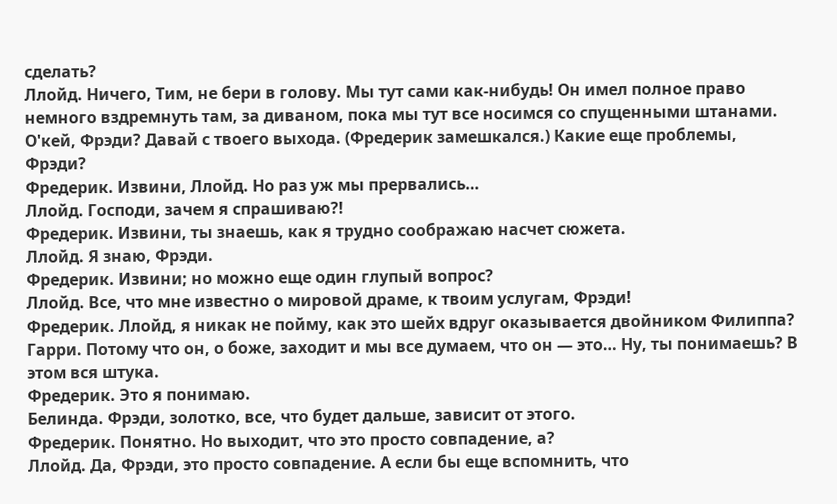сделать?
Ллойд. Ничего, Тим, не бери в голову. Мы тут сами как-нибудь! Он имел полное право немного вздремнуть там, за диваном, пока мы тут все носимся со спущенными штанами. О'кей, Фрэди? Давай с твоего выхода. (Фредерик замешкался.) Какие еще проблемы, Фрэди?
Фредерик. Извини, Ллойд. Но раз уж мы прервались…
Ллойд. Господи, зачем я спрашиваю?!
Фредерик. Извини, ты знаешь, как я трудно соображаю насчет сюжета.
Ллойд. Я знаю, Фрэди.
Фредерик. Извини; но можно еще один глупый вопрос?
Ллойд. Все, что мне известно о мировой драме, к твоим услугам, Фрэди!
Фредерик. Ллойд, я никак не пойму, как это шейх вдруг оказывается двойником Филиппа?
Гарри. Потому что он, о боже, заходит и мы все думаем, что он — это… Ну, ты понимаешь? В этом вся штука.
Фредерик. Это я понимаю.
Белинда. Фрэди, золотко, все, что будет дальше, зависит от этого.
Фредерик. Понятно. Но выходит, что это просто совпадение, а?
Ллойд. Да, Фрэди, это просто совпадение. А если бы еще вспомнить, что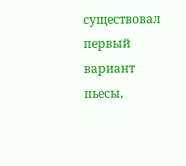существовал первый вариант пьесы,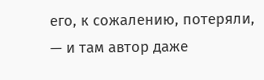его, к сожалению, потеряли, — и там автор даже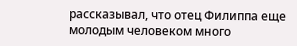рассказывал, что отец Филиппа еще молодым человеком много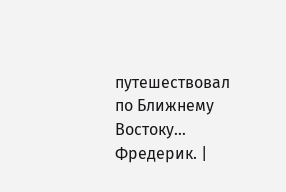путешествовал по Ближнему Востоку…
Фредерик. |